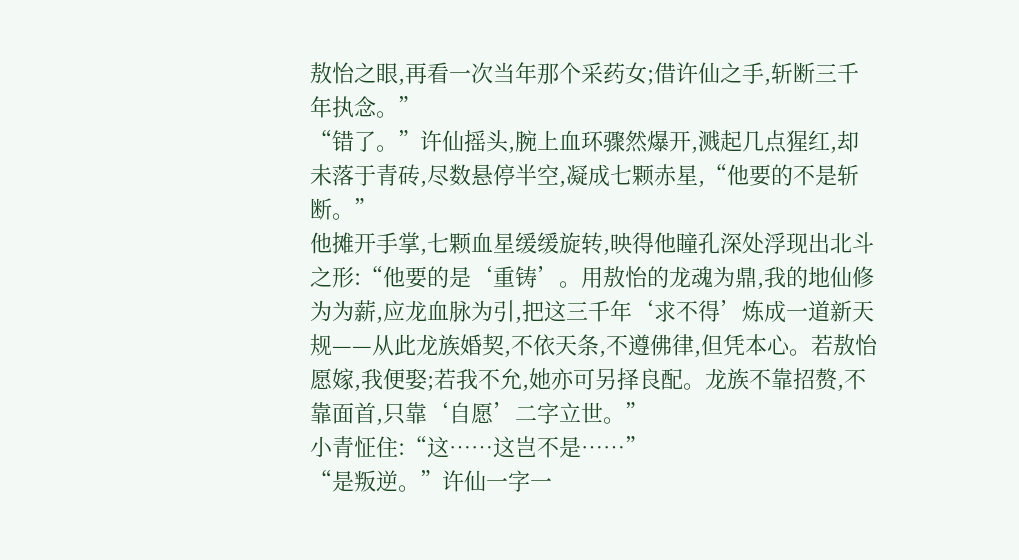敖怡之眼,再看一次当年那个采药女;借许仙之手,斩断三千年执念。”
“错了。”许仙摇头,腕上血环骤然爆开,溅起几点猩红,却未落于青砖,尽数悬停半空,凝成七颗赤星,“他要的不是斩断。”
他摊开手掌,七颗血星缓缓旋转,映得他瞳孔深处浮现出北斗之形:“他要的是‘重铸’。用敖怡的龙魂为鼎,我的地仙修为为薪,应龙血脉为引,把这三千年‘求不得’炼成一道新天规——从此龙族婚契,不依天条,不遵佛律,但凭本心。若敖怡愿嫁,我便娶;若我不允,她亦可另择良配。龙族不靠招赘,不靠面首,只靠‘自愿’二字立世。”
小青怔住:“这……这岂不是……”
“是叛逆。”许仙一字一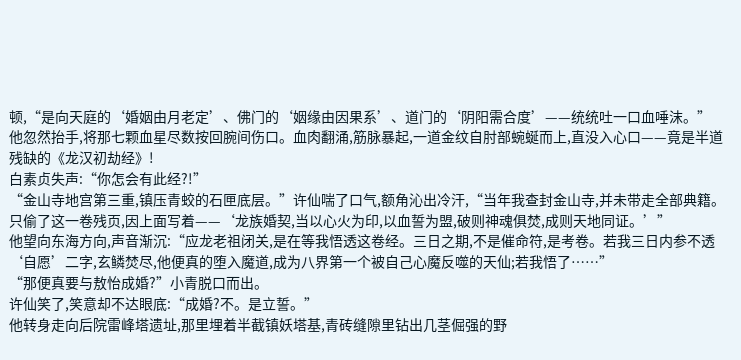顿,“是向天庭的‘婚姻由月老定’、佛门的‘姻缘由因果系’、道门的‘阴阳需合度’——统统吐一口血唾沫。”
他忽然抬手,将那七颗血星尽数按回腕间伤口。血肉翻涌,筋脉暴起,一道金纹自肘部蜿蜒而上,直没入心口——竟是半道残缺的《龙汉初劫经》!
白素贞失声:“你怎会有此经?!”
“金山寺地宫第三重,镇压青蛟的石匣底层。”许仙喘了口气,额角沁出冷汗,“当年我查封金山寺,并未带走全部典籍。只偷了这一卷残页,因上面写着——‘龙族婚契,当以心火为印,以血誓为盟,破则神魂俱焚,成则天地同证。’”
他望向东海方向,声音渐沉:“应龙老祖闭关,是在等我悟透这卷经。三日之期,不是催命符,是考卷。若我三日内参不透‘自愿’二字,玄鳞焚尽,他便真的堕入魔道,成为八界第一个被自己心魔反噬的天仙;若我悟了……”
“那便真要与敖怡成婚?”小青脱口而出。
许仙笑了,笑意却不达眼底:“成婚?不。是立誓。”
他转身走向后院雷峰塔遗址,那里埋着半截镇妖塔基,青砖缝隙里钻出几茎倔强的野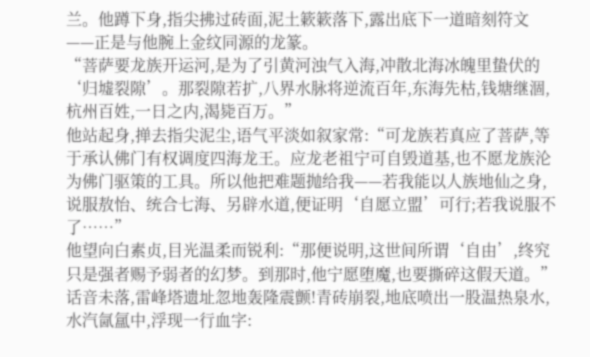兰。他蹲下身,指尖拂过砖面,泥土簌簌落下,露出底下一道暗刻符文——正是与他腕上金纹同源的龙篆。
“菩萨要龙族开运河,是为了引黄河浊气入海,冲散北海冰魄里蛰伏的‘归墟裂隙’。那裂隙若扩,八界水脉将逆流百年,东海先枯,钱塘继涸,杭州百姓,一日之内,渴毙百万。”
他站起身,掸去指尖泥尘,语气平淡如叙家常:“可龙族若真应了菩萨,等于承认佛门有权调度四海龙王。应龙老祖宁可自毁道基,也不愿龙族沦为佛门驱策的工具。所以他把难题抛给我——若我能以人族地仙之身,说服敖怡、统合七海、另辟水道,便证明‘自愿立盟’可行;若我说服不了……”
他望向白素贞,目光温柔而锐利:“那便说明,这世间所谓‘自由’,终究只是强者赐予弱者的幻梦。到那时,他宁愿堕魔,也要撕碎这假天道。”
话音未落,雷峰塔遗址忽地轰隆震颤!青砖崩裂,地底喷出一股温热泉水,水汽氤氲中,浮现一行血字: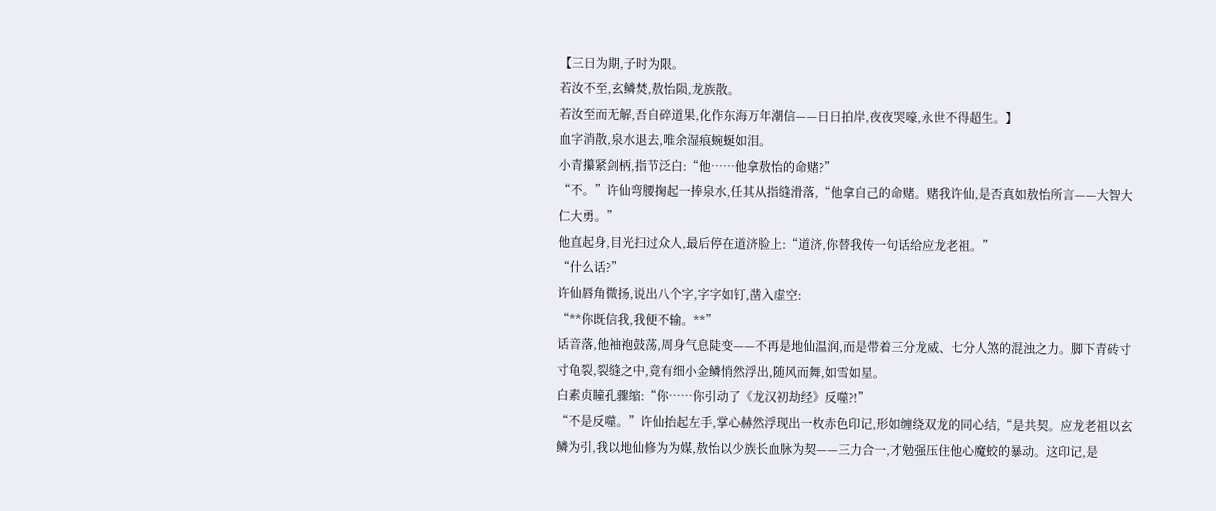【三日为期,子时为限。
若汝不至,玄鳞焚,敖怡陨,龙族散。
若汝至而无解,吾自碎道果,化作东海万年潮信——日日拍岸,夜夜哭嚎,永世不得超生。】
血字消散,泉水退去,唯余湿痕蜿蜒如泪。
小青攥紧剑柄,指节泛白:“他……他拿敖怡的命赌?”
“不。”许仙弯腰掬起一捧泉水,任其从指缝滑落,“他拿自己的命赌。赌我许仙,是否真如敖怡所言——大智大仁大勇。”
他直起身,目光扫过众人,最后停在道济脸上:“道济,你替我传一句话给应龙老祖。”
“什么话?”
许仙唇角微扬,说出八个字,字字如钉,凿入虚空:
“**你既信我,我便不输。**”
话音落,他袖袍鼓荡,周身气息陡变——不再是地仙温润,而是带着三分龙威、七分人煞的混浊之力。脚下青砖寸寸龟裂,裂缝之中,竟有细小金鳞悄然浮出,随风而舞,如雪如星。
白素贞瞳孔骤缩:“你……你引动了《龙汉初劫经》反噬?!”
“不是反噬。”许仙抬起左手,掌心赫然浮现出一枚赤色印记,形如缠绕双龙的同心结,“是共契。应龙老祖以玄鳞为引,我以地仙修为为媒,敖怡以少族长血脉为契——三力合一,才勉强压住他心魔蛟的暴动。这印记,是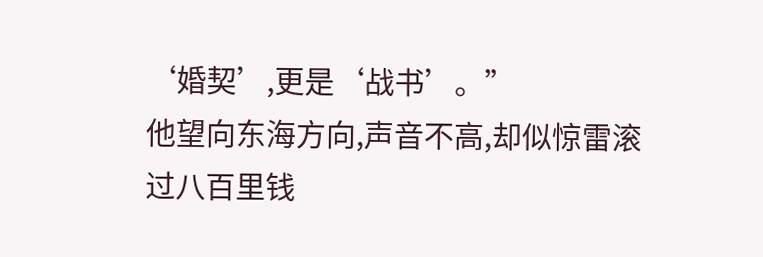‘婚契’,更是‘战书’。”
他望向东海方向,声音不高,却似惊雷滚过八百里钱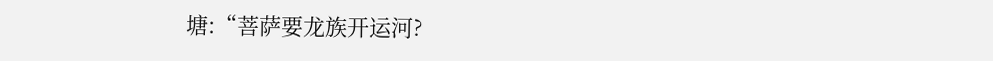塘:“菩萨要龙族开运河?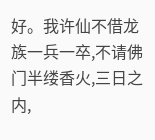好。我许仙不借龙族一兵一卒,不请佛门半缕香火,三日之内,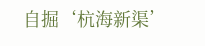自掘‘杭海新渠’